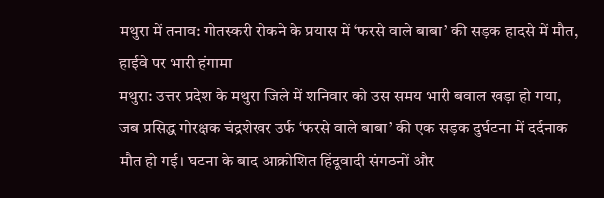मथुरा में तनाव: गोतस्करी रोकने के प्रयास में ‘फरसे वाले बाबा’ की सड़क हादसे में मौत, हाईवे पर भारी हंगामा
मथुरा: उत्तर प्रदेश के मथुरा जिले में शनिवार को उस समय भारी बवाल खड़ा हो गया, जब प्रसिद्ध गोरक्षक चंद्रशेखर उर्फ ‘फरसे वाले बाबा’ की एक सड़क दुर्घटना में दर्दनाक मौत हो गई। घटना के बाद आक्रोशित हिंदूवादी संगठनों और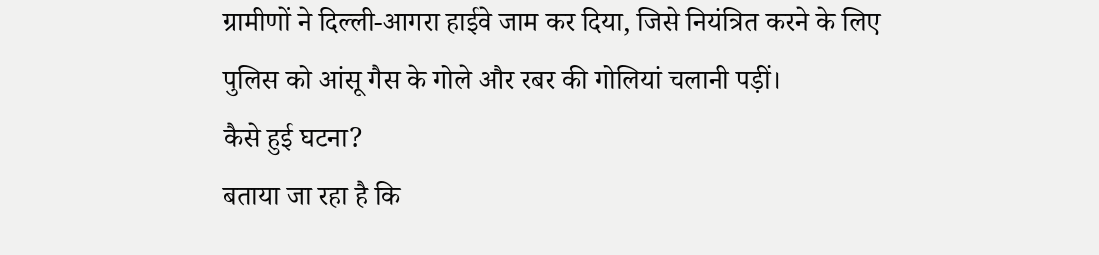ग्रामीणों ने दिल्ली-आगरा हाईवे जाम कर दिया, जिसे नियंत्रित करने के लिए पुलिस को आंसू गैस के गोले और रबर की गोलियां चलानी पड़ीं।
कैसे हुई घटना?
बताया जा रहा है कि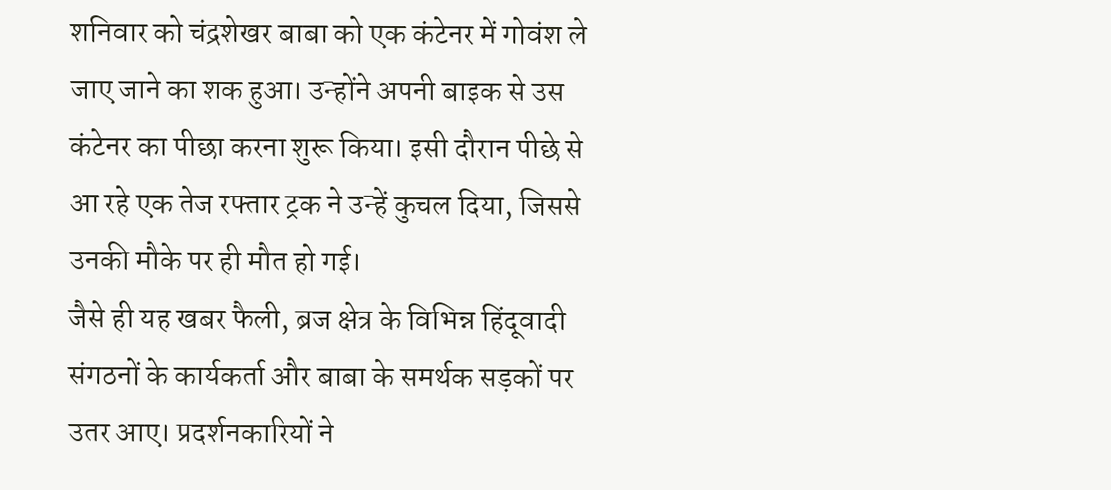शनिवार को चंद्रशेखर बाबा को एक कंटेनर में गोवंश ले जाए जाने का शक हुआ। उन्होंने अपनी बाइक से उस कंटेनर का पीछा करना शुरू किया। इसी दौरान पीछे से आ रहे एक तेज रफ्तार ट्रक ने उन्हें कुचल दिया, जिससे उनकी मौके पर ही मौत हो गई।
जैसे ही यह खबर फैली, ब्रज क्षेत्र के विभिन्न हिंदूवादी संगठनों के कार्यकर्ता और बाबा के समर्थक सड़कों पर उतर आए। प्रदर्शनकारियों ने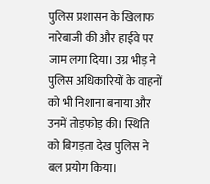पुलिस प्रशासन के खिलाफ नारेबाजी की और हाईवे पर जाम लगा दिया। उग्र भीड़ ने पुलिस अधिकारियों के वाहनों को भी निशाना बनाया और उनमें तोड़फोड़ की। स्थिति को बिगड़ता देख पुलिस ने बल प्रयोग किया।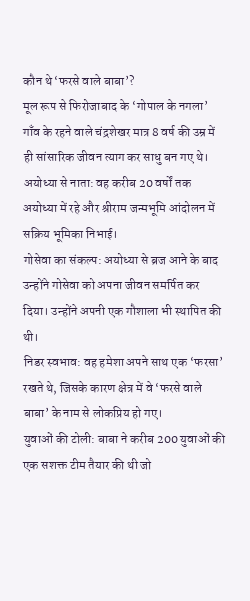कौन थे ‘फरसे वाले बाबा’?
मूल रूप से फिरोजाबाद के ‘गोपाल के नगला’ गाँव के रहने वाले चंद्रशेखर मात्र 8 वर्ष की उम्र में ही सांसारिक जीवन त्याग कर साधु बन गए थे।
अयोध्या से नाता: वह करीब 20 वर्षों तक अयोध्या में रहे और श्रीराम जन्मभूमि आंदोलन में सक्रिय भूमिका निभाई।
गोसेवा का संकल्प: अयोध्या से ब्रज आने के बाद उन्होंने गोसेवा को अपना जीवन समर्पित कर दिया। उन्होंने अपनी एक गौशाला भी स्थापित की थी।
निडर स्वभाव: वह हमेशा अपने साथ एक ‘फरसा’ रखते थे, जिसके कारण क्षेत्र में वे ‘फरसे वाले बाबा’ के नाम से लोकप्रिय हो गए।
युवाओं की टोली: बाबा ने करीब 200 युवाओं की एक सशक्त टीम तैयार की थी जो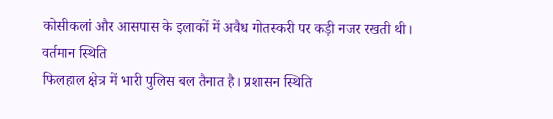कोसीकलां और आसपास के इलाकों में अवैध गोतस्करी पर कड़ी नजर रखती थी।
वर्तमान स्थिति
फिलहाल क्षेत्र में भारी पुलिस बल तैनात है। प्रशासन स्थिति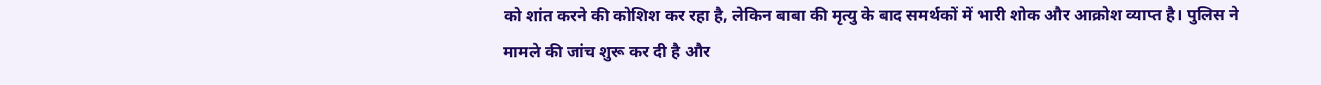को शांत करने की कोशिश कर रहा है, लेकिन बाबा की मृत्यु के बाद समर्थकों में भारी शोक और आक्रोश व्याप्त है। पुलिस ने मामले की जांच शुरू कर दी है और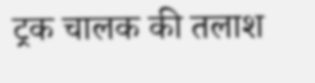ट्रक चालक की तलाश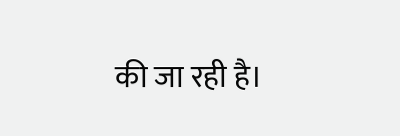की जा रही है।